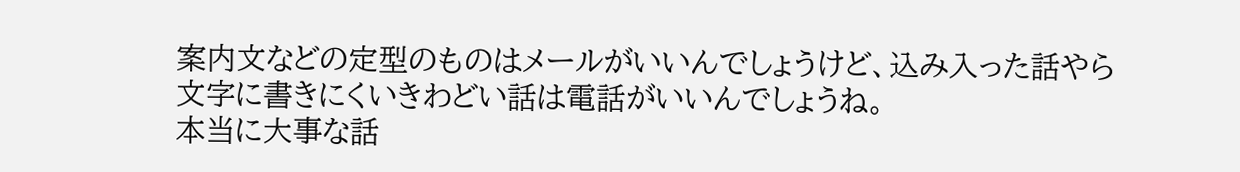案内文などの定型のものはメールがいいんでしょうけど、込み入った話やら文字に書きにくいきわどい話は電話がいいんでしょうね。
本当に大事な話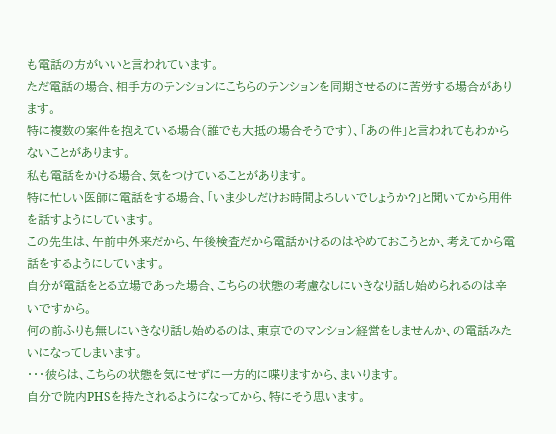も電話の方がいいと言われています。
ただ電話の場合、相手方のテンションにこちらのテンションを同期させるのに苦労する場合があります。
特に複数の案件を抱えている場合(誰でも大抵の場合そうです)、「あの件」と言われてもわからないことがあります。
私も電話をかける場合、気をつけていることがあります。
特に忙しい医師に電話をする場合、「いま少しだけお時間よろしいでしょうか?」と聞いてから用件を話すようにしています。
この先生は、午前中外来だから、午後検査だから電話かけるのはやめておこうとか、考えてから電話をするようにしています。
自分が電話をとる立場であった場合、こちらの状態の考慮なしにいきなり話し始められるのは辛いですから。
何の前ふりも無しにいきなり話し始めるのは、東京でのマンション経営をしませんか、の電話みたいになってしまいます。
・・・彼らは、こちらの状態を気にせずに一方的に喋りますから、まいります。
自分で院内PHSを持たされるようになってから、特にそう思います。